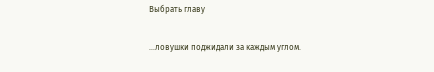Выбрать главу

…ловушки поджидали за каждым углом.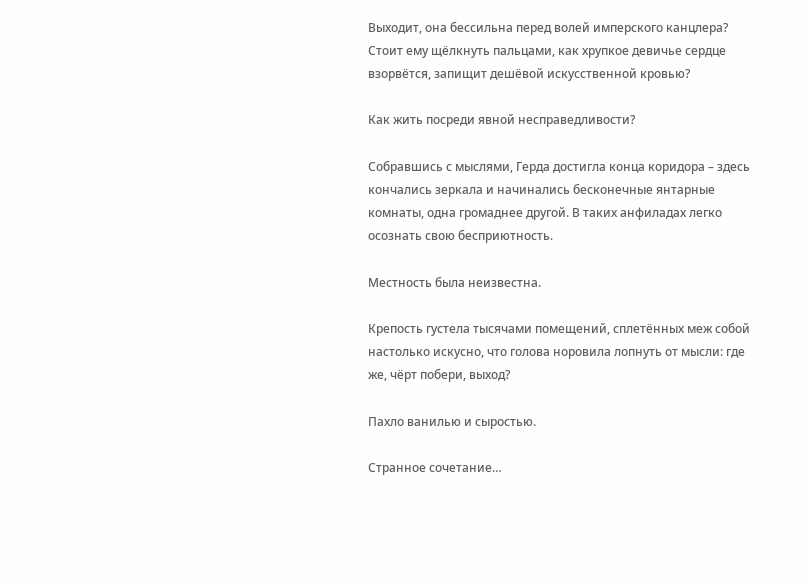Выходит, она бессильна перед волей имперского канцлера? Стоит ему щёлкнуть пальцами, как хрупкое девичье сердце взорвётся, запищит дешёвой искусственной кровью?

Как жить посреди явной несправедливости?

Собравшись с мыслями, Герда достигла конца коридора – здесь кончались зеркала и начинались бесконечные янтарные комнаты, одна громаднее другой. В таких анфиладах легко осознать свою бесприютность.

Местность была неизвестна.

Крепость густела тысячами помещений, сплетённых меж собой настолько искусно, что голова норовила лопнуть от мысли: где же, чёрт побери, выход?

Пахло ванилью и сыростью.

Странное сочетание…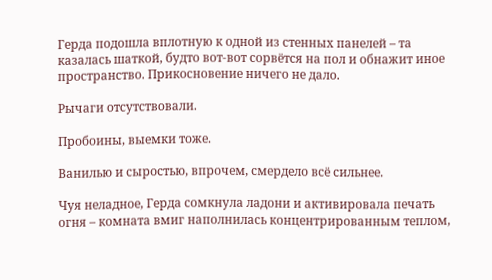Герда подошла вплотную к одной из стенных панелей – та казалась шаткой, будто вот-вот сорвётся на пол и обнажит иное пространство. Прикосновение ничего не дало.

Рычаги отсутствовали.

Пробоины, выемки тоже.

Ванилью и сыростью, впрочем, смердело всё сильнее.

Чуя неладное, Герда сомкнула ладони и активировала печать огня – комната вмиг наполнилась концентрированным теплом,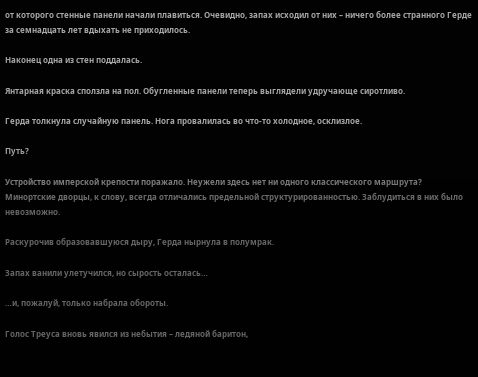от которого стенные панели начали плавиться. Очевидно, запах исходил от них – ничего более странного Герде за семнадцать лет вдыхать не приходилось.

Наконец одна из стен поддалась.

Янтарная краска сползла на пол. Обугленные панели теперь выглядели удручающе сиротливо.

Герда толкнула случайную панель. Нога провалилась во что-то холодное, осклизлое.

Путь?

Устройство имперской крепости поражало. Неужели здесь нет ни одного классического маршрута? Минортские дворцы, к слову, всегда отличались предельной структурированностью. Заблудиться в них было невозможно.

Раскурочив образовавшуюся дыру, Герда нырнула в полумрак.

Запах ванили улетучился, но сырость осталась…

…и, пожалуй, только набрала обороты.

Голос Треуса вновь явился из небытия – ледяной баритон,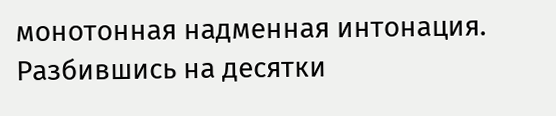монотонная надменная интонация. Разбившись на десятки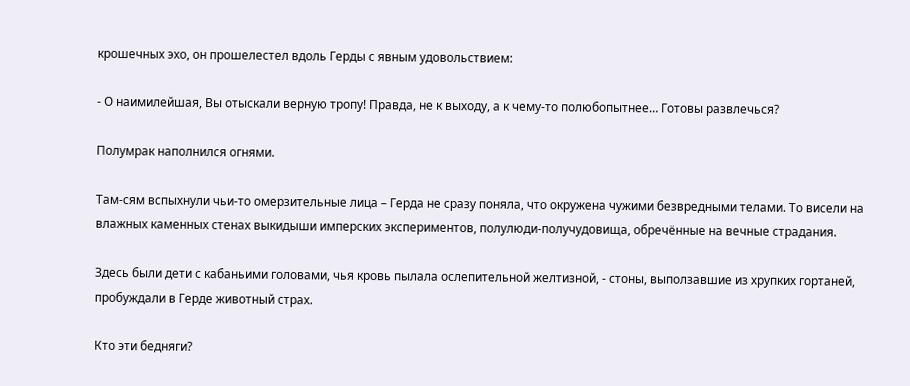крошечных эхо, он прошелестел вдоль Герды с явным удовольствием:

- О наимилейшая, Вы отыскали верную тропу! Правда, не к выходу, а к чему-то полюбопытнее… Готовы развлечься?

Полумрак наполнился огнями.

Там-сям вспыхнули чьи-то омерзительные лица – Герда не сразу поняла, что окружена чужими безвредными телами. То висели на влажных каменных стенах выкидыши имперских экспериментов, полулюди-получудовища, обречённые на вечные страдания.

Здесь были дети с кабаньими головами, чья кровь пылала ослепительной желтизной, - стоны, выползавшие из хрупких гортаней, пробуждали в Герде животный страх.

Кто эти бедняги?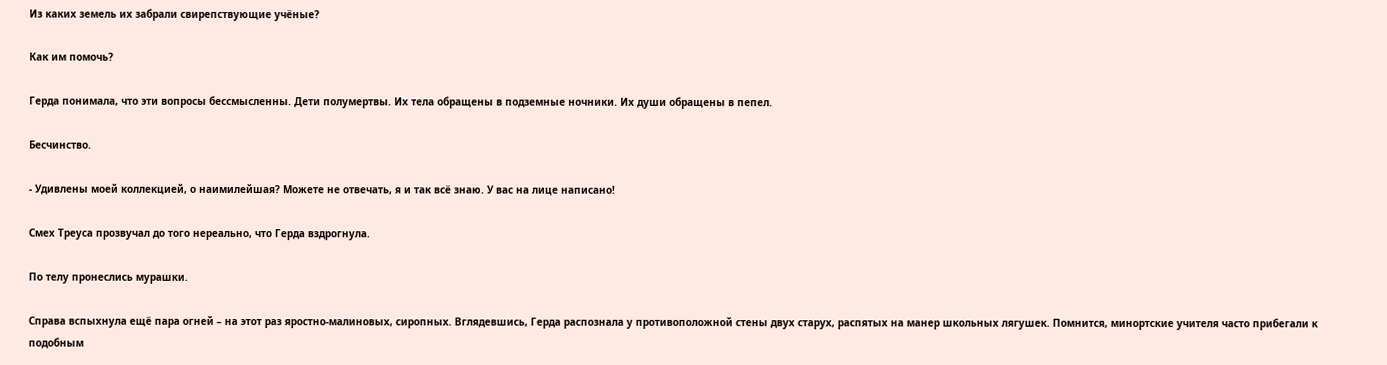Из каких земель их забрали свирепствующие учёные?

Как им помочь?

Герда понимала, что эти вопросы бессмысленны. Дети полумертвы. Их тела обращены в подземные ночники. Их души обращены в пепел.

Бесчинство.

- Удивлены моей коллекцией, о наимилейшая? Можете не отвечать, я и так всё знаю. У вас на лице написано!

Смех Треуса прозвучал до того нереально, что Герда вздрогнула.

По телу пронеслись мурашки.

Справа вспыхнула ещё пара огней – на этот раз яростно-малиновых, сиропных. Вглядевшись, Герда распознала у противоположной стены двух старух, распятых на манер школьных лягушек. Помнится, минортские учителя часто прибегали к подобным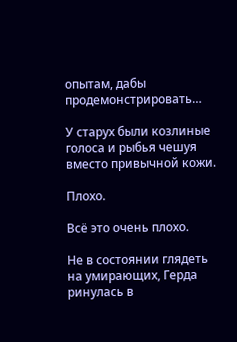опытам, дабы продемонстрировать…

У старух были козлиные голоса и рыбья чешуя вместо привычной кожи.

Плохо.

Всё это очень плохо.

Не в состоянии глядеть на умирающих, Герда ринулась в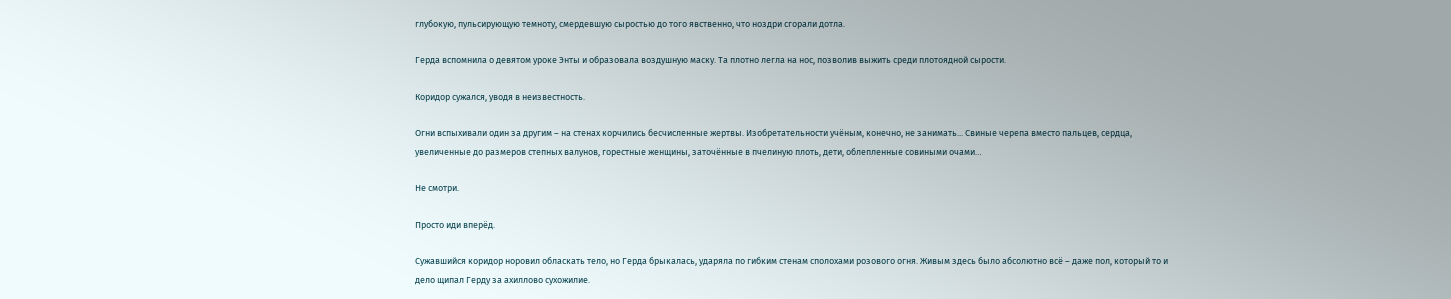глубокую, пульсирующую темноту, смердевшую сыростью до того явственно, что ноздри сгорали дотла.

Герда вспомнила о девятом уроке Энты и образовала воздушную маску. Та плотно легла на нос, позволив выжить среди плотоядной сырости.

Коридор сужался, уводя в неизвестность.

Огни вспыхивали один за другим – на стенах корчились бесчисленные жертвы. Изобретательности учёным, конечно, не занимать... Свиные черепа вместо пальцев, сердца, увеличенные до размеров степных валунов, горестные женщины, заточённые в пчелиную плоть, дети, облепленные совиными очами…

Не смотри.

Просто иди вперёд.

Сужавшийся коридор норовил обласкать тело, но Герда брыкалась, ударяла по гибким стенам сполохами розового огня. Живым здесь было абсолютно всё – даже пол, который то и дело щипал Герду за ахиллово сухожилие.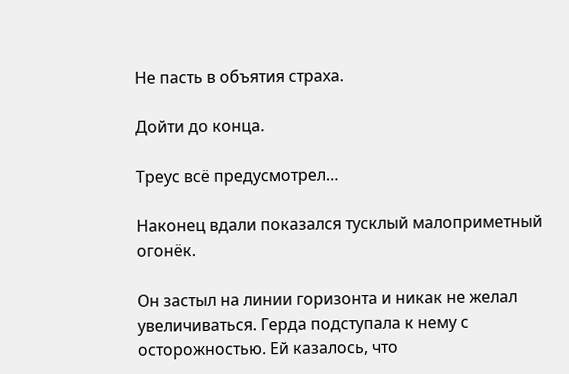Не пасть в объятия страха.

Дойти до конца.

Треус всё предусмотрел…

Наконец вдали показался тусклый малоприметный огонёк.

Он застыл на линии горизонта и никак не желал увеличиваться. Герда подступала к нему с осторожностью. Ей казалось, что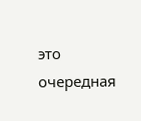это очередная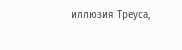иллюзия Треуса,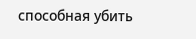способная убить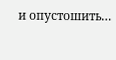и опустошить…